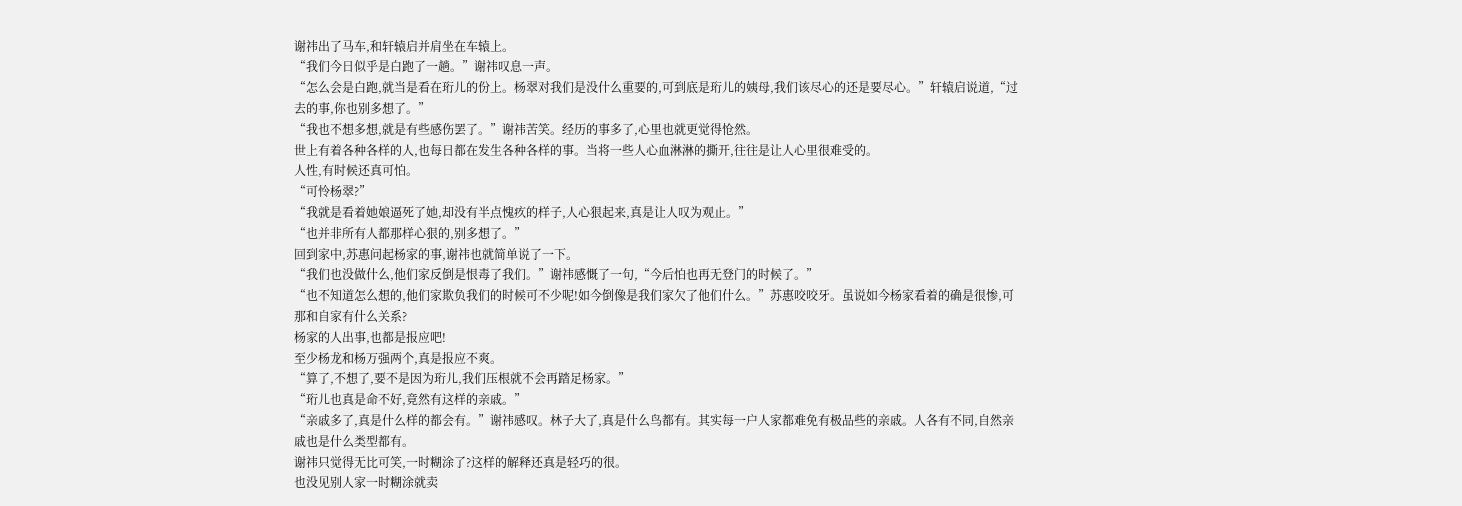谢祎出了马车,和轩辕启并肩坐在车辕上。
“我们今日似乎是白跑了一趟。”谢祎叹息一声。
“怎么会是白跑,就当是看在珩儿的份上。杨翠对我们是没什么重要的,可到底是珩儿的姨母,我们该尽心的还是要尽心。”轩辕启说道,“过去的事,你也别多想了。”
“我也不想多想,就是有些感伤罢了。”谢祎苦笑。经历的事多了,心里也就更觉得怆然。
世上有着各种各样的人,也每日都在发生各种各样的事。当将一些人心血淋淋的撕开,往往是让人心里很难受的。
人性,有时候还真可怕。
“可怜杨翠?”
“我就是看着她娘逼死了她,却没有半点愧疚的样子,人心狠起来,真是让人叹为观止。”
“也并非所有人都那样心狠的,别多想了。”
回到家中,苏惠问起杨家的事,谢祎也就简单说了一下。
“我们也没做什么,他们家反倒是恨毒了我们。”谢祎感慨了一句,“今后怕也再无登门的时候了。”
“也不知道怎么想的,他们家欺负我们的时候可不少呢!如今倒像是我们家欠了他们什么。”苏惠咬咬牙。虽说如今杨家看着的确是很惨,可那和自家有什么关系?
杨家的人出事,也都是报应吧!
至少杨龙和杨万强两个,真是报应不爽。
“算了,不想了,要不是因为珩儿,我们压根就不会再踏足杨家。”
“珩儿也真是命不好,竟然有这样的亲戚。”
“亲戚多了,真是什么样的都会有。”谢祎感叹。林子大了,真是什么鸟都有。其实每一户人家都难免有极品些的亲戚。人各有不同,自然亲戚也是什么类型都有。
谢祎只觉得无比可笑,一时糊涂了?这样的解释还真是轻巧的很。
也没见别人家一时糊涂就卖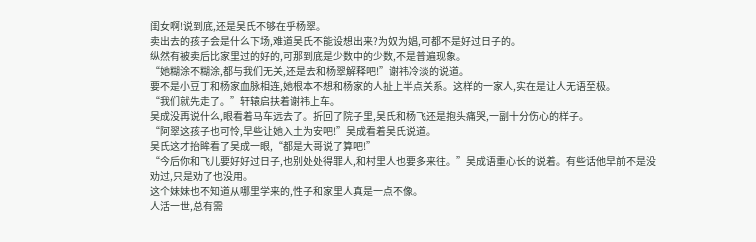闺女啊!说到底,还是吴氏不够在乎杨翠。
卖出去的孩子会是什么下场,难道吴氏不能设想出来?为奴为娼,可都不是好过日子的。
纵然有被卖后比家里过的好的,可那到底是少数中的少数,不是普遍现象。
“她糊涂不糊涂,都与我们无关,还是去和杨翠解释吧!”谢祎冷淡的说道。
要不是小豆丁和杨家血脉相连,她根本不想和杨家的人扯上半点关系。这样的一家人,实在是让人无语至极。
“我们就先走了。”轩辕启扶着谢祎上车。
吴成没再说什么,眼看着马车远去了。折回了院子里,吴氏和杨飞还是抱头痛哭,一副十分伤心的样子。
“阿翠这孩子也可怜,早些让她入土为安吧!”吴成看着吴氏说道。
吴氏这才抬眸看了吴成一眼,“都是大哥说了算吧!”
“今后你和飞儿要好好过日子,也别处处得罪人,和村里人也要多来往。”吴成语重心长的说着。有些话他早前不是没劝过,只是劝了也没用。
这个妹妹也不知道从哪里学来的,性子和家里人真是一点不像。
人活一世,总有需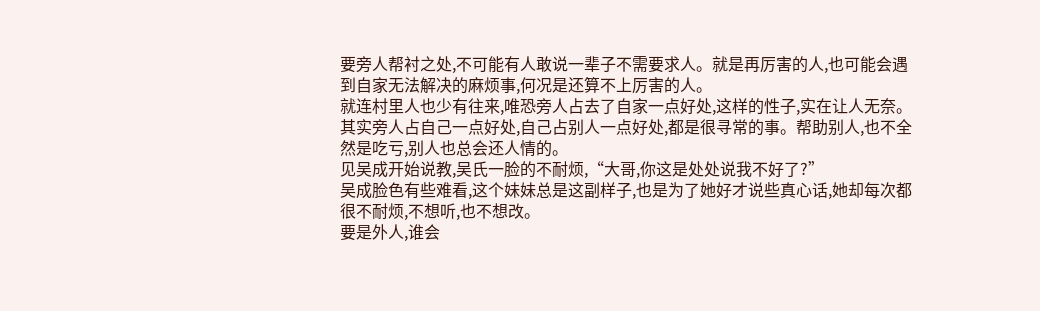要旁人帮衬之处,不可能有人敢说一辈子不需要求人。就是再厉害的人,也可能会遇到自家无法解决的麻烦事,何况是还算不上厉害的人。
就连村里人也少有往来,唯恐旁人占去了自家一点好处,这样的性子,实在让人无奈。
其实旁人占自己一点好处,自己占别人一点好处,都是很寻常的事。帮助别人,也不全然是吃亏,别人也总会还人情的。
见吴成开始说教,吴氏一脸的不耐烦,“大哥,你这是处处说我不好了?”
吴成脸色有些难看,这个妹妹总是这副样子,也是为了她好才说些真心话,她却每次都很不耐烦,不想听,也不想改。
要是外人,谁会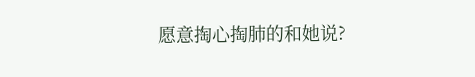愿意掏心掏肺的和她说?